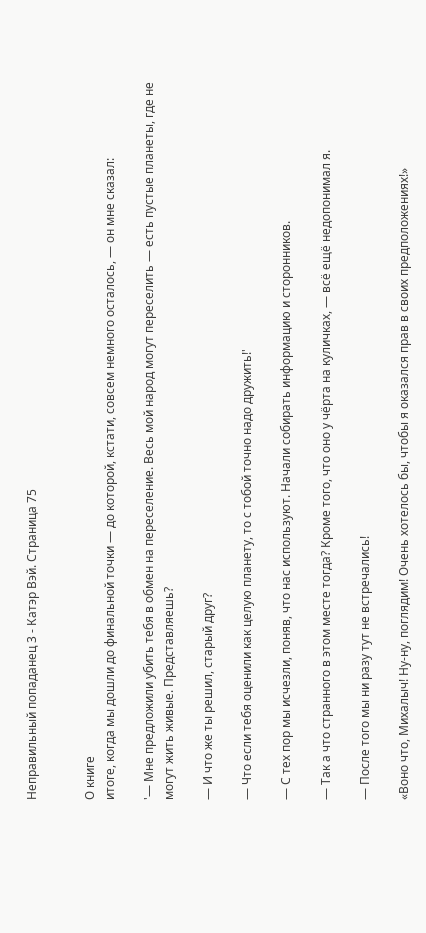Неправильный попаданец 3 - Катэр Вэй. Страница 75


О книге
итоге, когда мы дошли до финальной точки — до которой, кстати, совсем немного осталось, — он мне сказал:

'— Мне предложили убить тебя в обмен на переселение. Весь мой народ могут переселить — есть пустые планеты, где не могут жить живые. Представляешь?

— И что же ты решил, старый друг?

— Что если тебя оценили как целую планету, то с тобой точно надо дружить!'

— С тех пор мы исчезли, поняв, что нас используют. Начали собирать информацию и сторонников.

— Так а что странного в этом месте тогда? Кроме того, что оно у чёрта на куличках, — всё ещё недопонимал я.

— После того мы ни разу тут не встречались!

«Воно что, Михалыч! Ну-ну, поглядим! Очень хотелось бы, чтобы я оказался прав в своих предположениях!»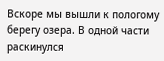Вскоре мы вышли к пологому берегу озера. В одной части раскинулся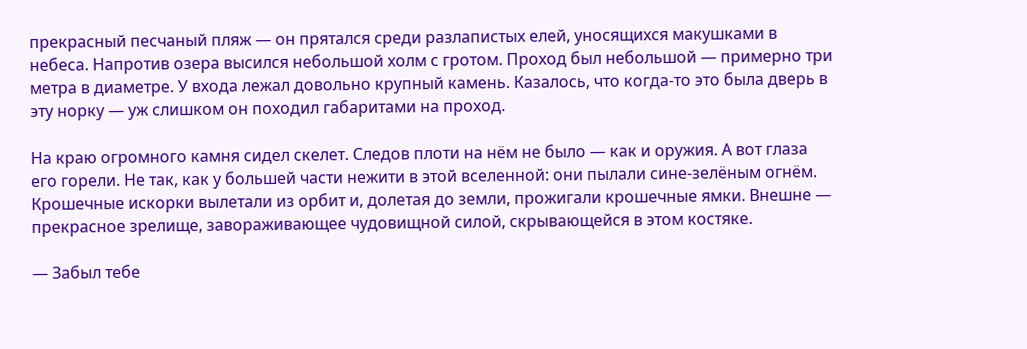прекрасный песчаный пляж — он прятался среди разлапистых елей, уносящихся макушками в небеса. Напротив озера высился небольшой холм с гротом. Проход был небольшой — примерно три метра в диаметре. У входа лежал довольно крупный камень. Казалось, что когда-то это была дверь в эту норку — уж слишком он походил габаритами на проход.

На краю огромного камня сидел скелет. Следов плоти на нём не было — как и оружия. А вот глаза его горели. Не так, как у большей части нежити в этой вселенной: они пылали сине-зелёным огнём. Крошечные искорки вылетали из орбит и, долетая до земли, прожигали крошечные ямки. Внешне — прекрасное зрелище, завораживающее чудовищной силой, скрывающейся в этом костяке.

— Забыл тебе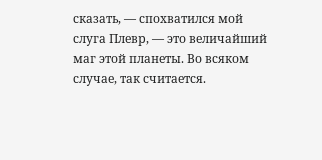сказать, — спохватился мой слуга Плевр, — это величайший маг этой планеты. Во всяком случае, так считается.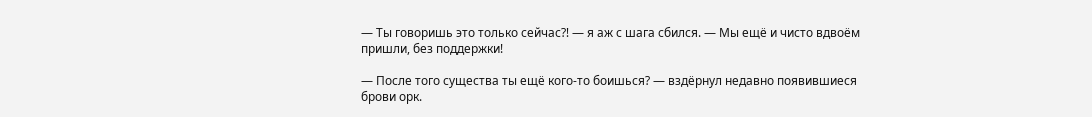— Ты говоришь это только сейчас⁈ — я аж с шага сбился. — Мы ещё и чисто вдвоём пришли, без поддержки!

— После того существа ты ещё кого-то боишься? — вздёрнул недавно появившиеся брови орк.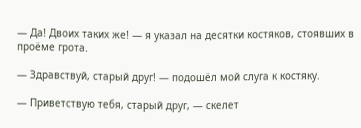— Да! Двоих таких же! — я указал на десятки костяков, стоявших в проёме грота.

— Здравствуй, старый друг! — подошёл мой слуга к костяку.

— Приветствую тебя, старый друг, — скелет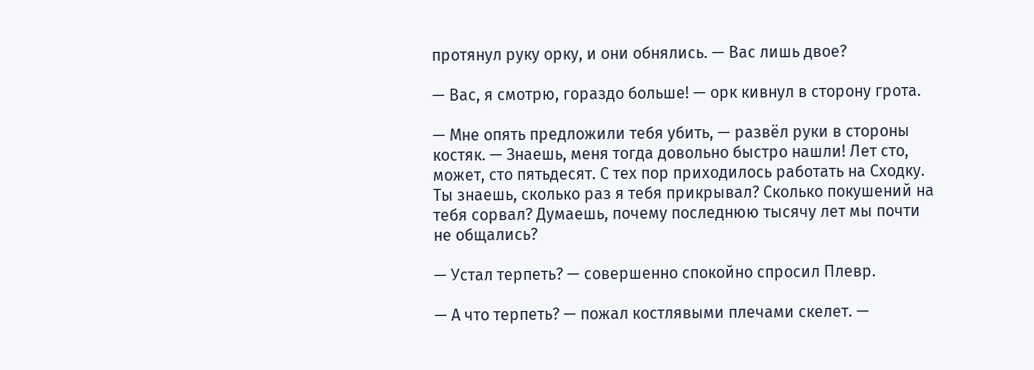протянул руку орку, и они обнялись. — Вас лишь двое?

— Вас, я смотрю, гораздо больше! — орк кивнул в сторону грота.

— Мне опять предложили тебя убить, — развёл руки в стороны костяк. — Знаешь, меня тогда довольно быстро нашли! Лет сто, может, сто пятьдесят. С тех пор приходилось работать на Сходку. Ты знаешь, сколько раз я тебя прикрывал? Сколько покушений на тебя сорвал? Думаешь, почему последнюю тысячу лет мы почти не общались?

— Устал терпеть? — совершенно спокойно спросил Плевр.

— А что терпеть? — пожал костлявыми плечами скелет. —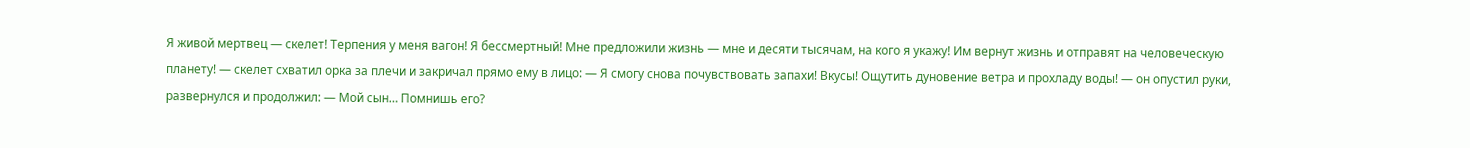Я живой мертвец — скелет! Терпения у меня вагон! Я бессмертный! Мне предложили жизнь — мне и десяти тысячам, на кого я укажу! Им вернут жизнь и отправят на человеческую планету! — скелет схватил орка за плечи и закричал прямо ему в лицо: — Я смогу снова почувствовать запахи! Вкусы! Ощутить дуновение ветра и прохладу воды! — он опустил руки, развернулся и продолжил: — Мой сын… Помнишь его?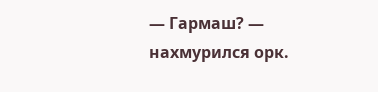— Гармаш? — нахмурился орк.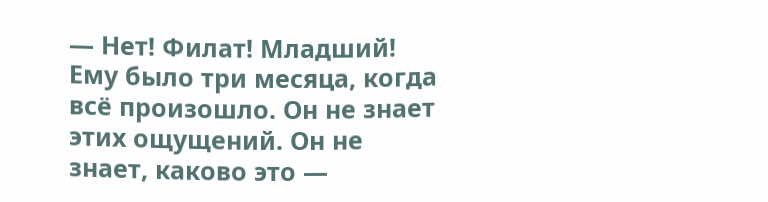— Нет! Филат! Младший! Ему было три месяца, когда всё произошло. Он не знает этих ощущений. Он не знает, каково это —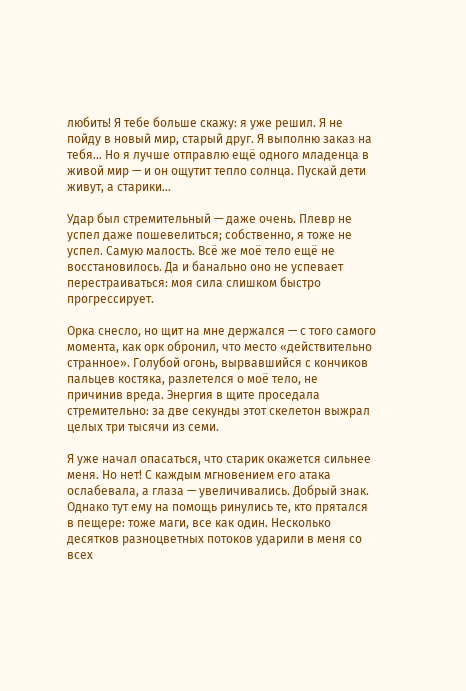любить! Я тебе больше скажу: я уже решил. Я не пойду в новый мир, старый друг. Я выполню заказ на тебя… Но я лучше отправлю ещё одного младенца в живой мир — и он ощутит тепло солнца. Пускай дети живут, а старики…

Удар был стремительный — даже очень. Плевр не успел даже пошевелиться; собственно, я тоже не успел. Самую малость. Всё же моё тело ещё не восстановилось. Да и банально оно не успевает перестраиваться: моя сила слишком быстро прогрессирует.

Орка снесло, но щит на мне держался — с того самого момента, как орк обронил, что место «действительно странное». Голубой огонь, вырвавшийся с кончиков пальцев костяка, разлетелся о моё тело, не причинив вреда. Энергия в щите проседала стремительно: за две секунды этот скелетон выжрал целых три тысячи из семи.

Я уже начал опасаться, что старик окажется сильнее меня. Но нет! С каждым мгновением его атака ослабевала, а глаза — увеличивались. Добрый знак. Однако тут ему на помощь ринулись те, кто прятался в пещере: тоже маги, все как один. Несколько десятков разноцветных потоков ударили в меня со всех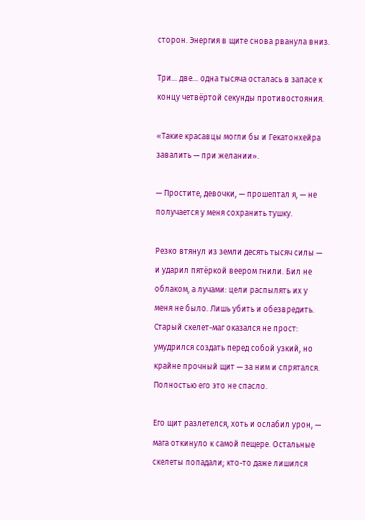сторон. Энергия в щите снова рванула вниз.

Три… две… одна тысяча осталась в запасе к концу четвёртой секунды противостояния.

«Такие красавцы могли бы и Гекатонхейра завалить — при желании».

— Простите, девочки, — прошептал я, — не получается у меня сохранить тушку.

Резко втянул из земли десять тысяч силы — и ударил пятёркой веером гнили. Бил не облаком, а лучами: цели распылять их у меня не было. Лишь убить и обезвредить. Старый скелет-маг оказался не прост: умудрился создать перед собой узкий, но крайне прочный щит — за ним и спрятался. Полностью его это не спасло.

Его щит разлетелся, хоть и ослабил урон, — мага откинуло к самой пещере. Остальные скелеты попадали; кто-то даже лишился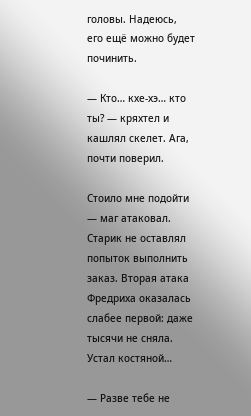головы. Надеюсь, его ещё можно будет починить.

— Кто… кхе-хэ… кто ты? — кряхтел и кашлял скелет. Ага, почти поверил.

Стоило мне подойти — маг атаковал. Старик не оставлял попыток выполнить заказ. Вторая атака Фредриха оказалась слабее первой: даже тысячи не сняла. Устал костяной…

— Разве тебе не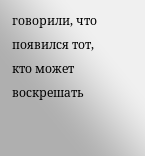говорили, что появился тот, кто может воскрешать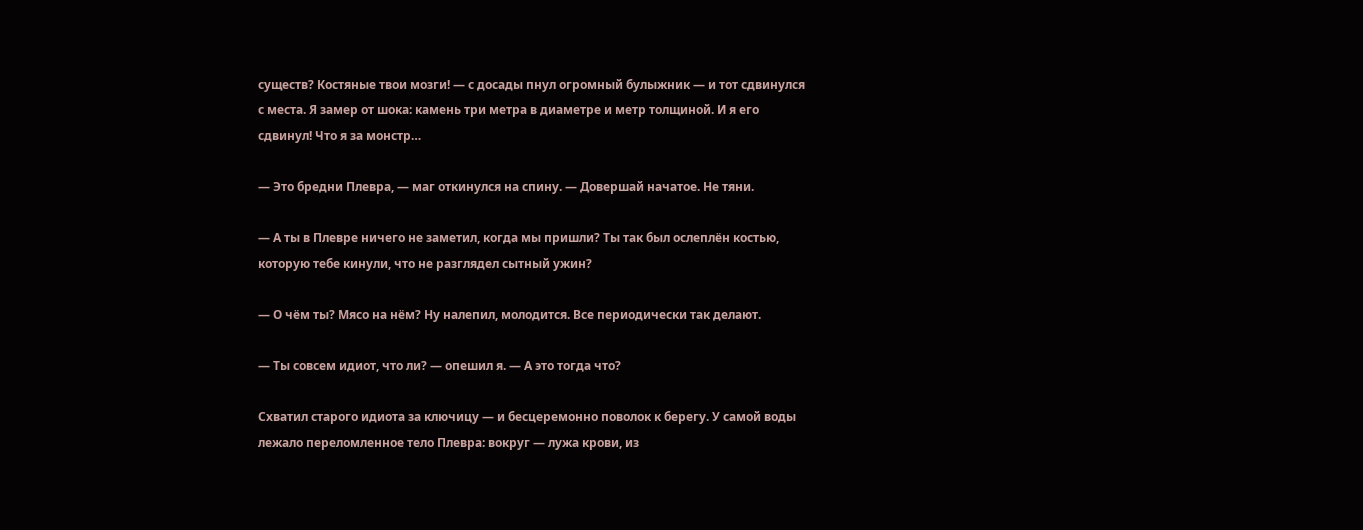существ? Костяные твои мозги! — с досады пнул огромный булыжник — и тот сдвинулся с места. Я замер от шока: камень три метра в диаметре и метр толщиной. И я его сдвинул! Что я за монстр…

— Это бредни Плевра, — маг откинулся на спину. — Довершай начатое. Не тяни.

— А ты в Плевре ничего не заметил, когда мы пришли? Ты так был ослеплён костью, которую тебе кинули, что не разглядел сытный ужин?

— О чём ты? Мясо на нём? Ну налепил, молодится. Все периодически так делают.

— Ты совсем идиот, что ли? — опешил я. — А это тогда что?

Схватил старого идиота за ключицу — и бесцеремонно поволок к берегу. У самой воды лежало переломленное тело Плевра: вокруг — лужа крови, из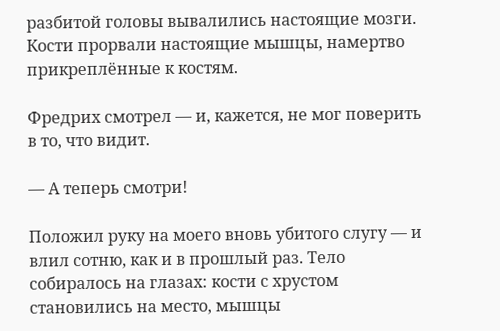разбитой головы вывалились настоящие мозги. Кости прорвали настоящие мышцы, намертво прикреплённые к костям.

Фредрих смотрел — и, кажется, не мог поверить в то, что видит.

— А теперь смотри!

Положил руку на моего вновь убитого слугу — и влил сотню, как и в прошлый раз. Тело собиралось на глазах: кости с хрустом становились на место, мышцы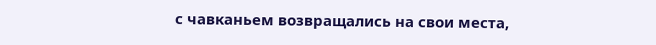с чавканьем возвращались на свои места,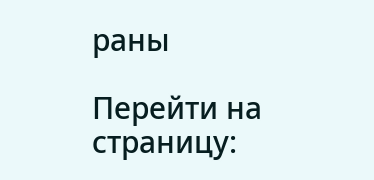раны

Перейти на страницу: